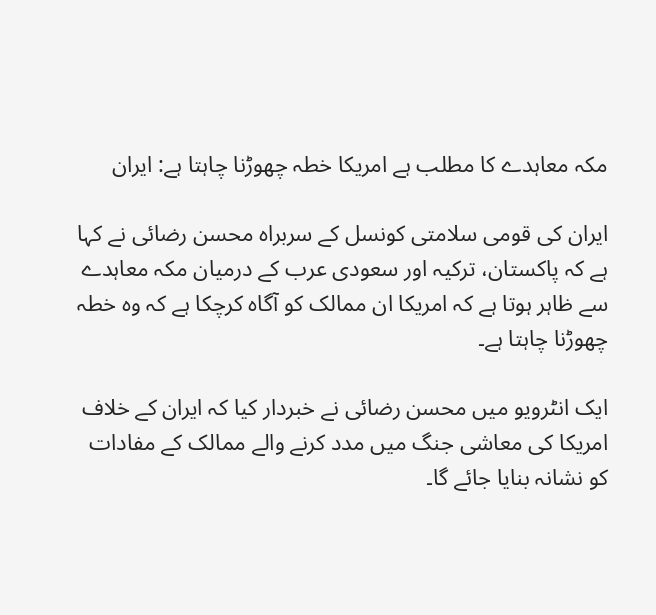مکہ معاہدے کا مطلب ہے امریکا خطہ چھوڑنا چاہتا ہے: ایران

ایران کی قومی سلامتی کونسل کے سربراہ محسن رضائی نے کہا ہے کہ پاکستان، ترکیہ اور سعودی عرب کے درمیان مکہ معاہدے سے ظاہر ہوتا ہے کہ امریکا ان ممالک کو آگاہ کرچکا ہے کہ وہ خطہ چھوڑنا چاہتا ہے۔

ایک انٹرویو میں محسن رضائی نے خبردار کیا کہ ایران کے خلاف امریکا کی معاشی جنگ میں مدد کرنے والے ممالک کے مفادات کو نشانہ بنایا جائے گا۔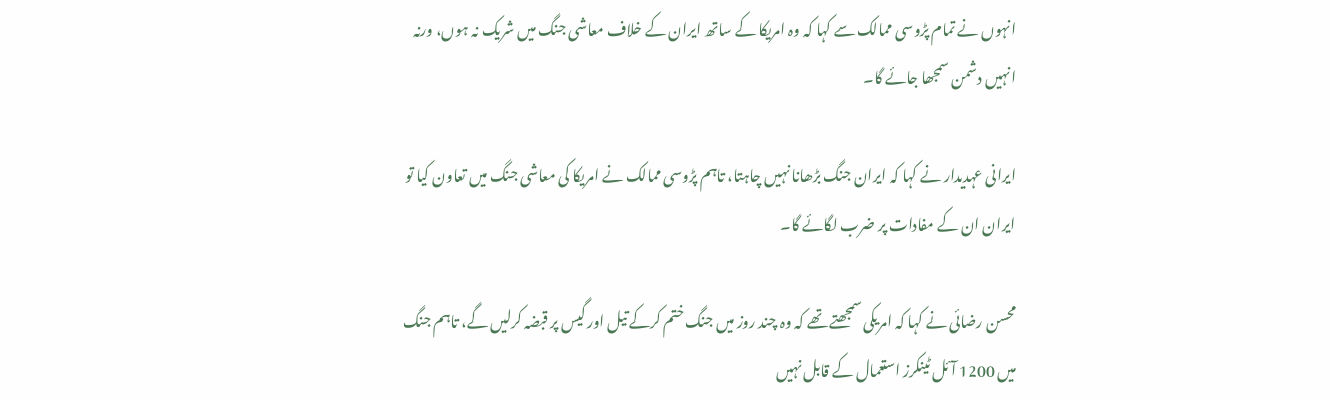انہوں نے تمام پڑوسی ممالک سے کہا کہ وہ امریکا کے ساتھ ایران کے خلاف معاشی جنگ میں شریک نہ ہوں، ورنہ انہیں دشمن سمجھا جائے گا۔

ایرانی عہدیدار نے کہا کہ ایران جنگ بڑھانا نہیں چاہتا، تاہم پڑوسی ممالک نے امریکا کی معاشی جنگ میں تعاون کیا تو ایران ان کے مفادات پر ضرب لگائے گا۔

محسن رضائی نے کہا کہ امریکی سمجھتے تھے کہ وہ چند روز میں جنگ ختم کرکے تیل اور گیس پر قبضہ کرلیں گے، تاہم جنگ میں 1200 آئل ٹینکرز استعمال کے قابل نہیں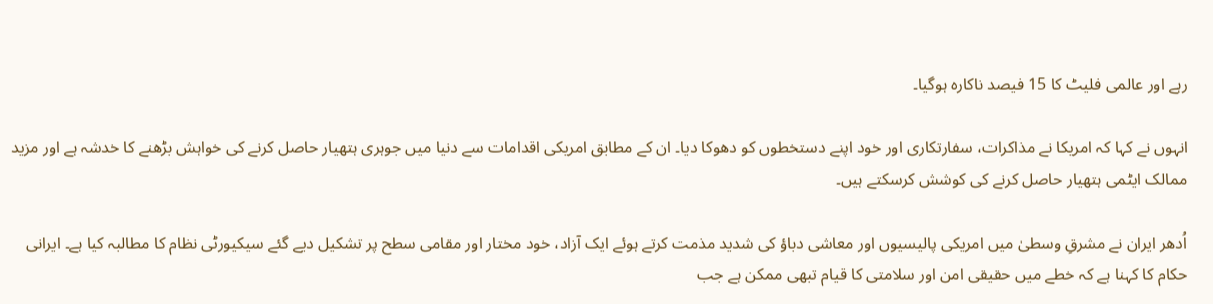رہے اور عالمی فلیٹ کا 15 فیصد ناکارہ ہوگیا۔

انہوں نے کہا کہ امریکا نے مذاکرات، سفارتکاری اور خود اپنے دستخطوں کو دھوکا دیا۔ ان کے مطابق امریکی اقدامات سے دنیا میں جوہری ہتھیار حاصل کرنے کی خواہش بڑھنے کا خدشہ ہے اور مزید ممالک ایٹمی ہتھیار حاصل کرنے کی کوشش کرسکتے ہیں۔

اُدھر ایران نے مشرقِ وسطیٰ میں امریکی پالیسیوں اور معاشی دباؤ کی شدید مذمت کرتے ہوئے ایک آزاد، خود مختار اور مقامی سطح پر تشکیل دیے گئے سیکیورٹی نظام کا مطالبہ کیا ہے۔ ایرانی حکام کا کہنا ہے کہ خطے میں حقیقی امن اور سلامتی کا قیام تبھی ممکن ہے جب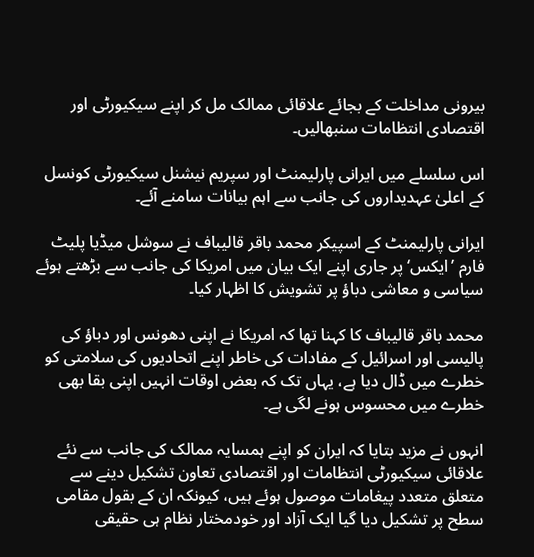بیرونی مداخلت کے بجائے علاقائی ممالک مل کر اپنے سیکیورٹی اور اقتصادی انتظامات سنبھالیں۔

اس سلسلے میں ایرانی پارلیمنٹ اور سپریم نیشنل سیکیورٹی کونسل کے اعلیٰ عہدیداروں کی جانب سے اہم بیانات سامنے آئے۔

ایرانی پارلیمنٹ کے اسپیکر محمد باقر قالیباف نے سوشل میڈیا پلیٹ فارم ’ایکس‘ پر جاری اپنے ایک بیان میں امریکا کی جانب سے بڑھتے ہوئے سیاسی و معاشی دباؤ پر تشویش کا اظہار کیا۔

محمد باقر قالیباف کا کہنا تھا کہ امریکا نے اپنی دھونس اور دباؤ کی پالیسی اور اسرائیل کے مفادات کی خاطر اپنے اتحادیوں کی سلامتی کو خطرے میں ڈال دیا ہے، یہاں تک کہ بعض اوقات انہیں اپنی بقا بھی خطرے میں محسوس ہونے لگی ہے۔

انہوں نے مزید بتایا کہ ایران کو اپنے ہمسایہ ممالک کی جانب سے نئے علاقائی سیکیورٹی انتظامات اور اقتصادی تعاون تشکیل دینے سے متعلق متعدد پیغامات موصول ہوئے ہیں، کیونکہ ان کے بقول مقامی سطح پر تشکیل دیا گیا ایک آزاد اور خودمختار نظام ہی حقیقی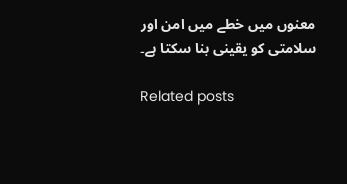معنوں میں خطے میں امن اور سلامتی کو یقینی بنا سکتا ہے۔

Related posts